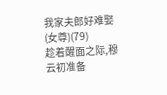我家夫郎好难娶(女尊)(79)
趁着醒面之际,穆云初准备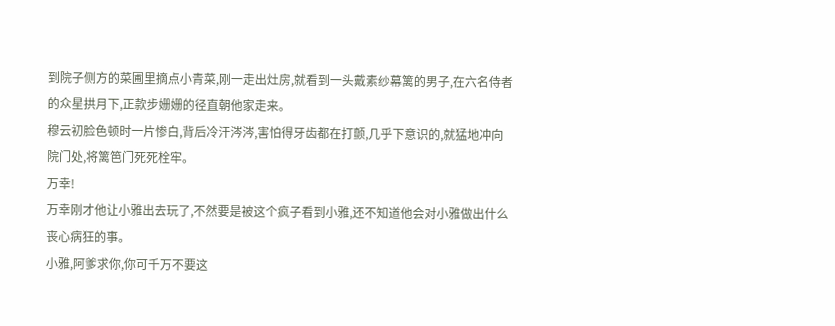到院子侧方的菜圃里摘点小青菜,刚一走出灶房,就看到一头戴素纱幕篱的男子,在六名侍者的众星拱月下,正款步姗姗的径直朝他家走来。
穆云初脸色顿时一片惨白,背后冷汗涔涔,害怕得牙齿都在打颤,几乎下意识的,就猛地冲向院门处,将篱笆门死死栓牢。
万幸!
万幸刚才他让小雅出去玩了,不然要是被这个疯子看到小雅,还不知道他会对小雅做出什么丧心病狂的事。
小雅,阿爹求你,你可千万不要这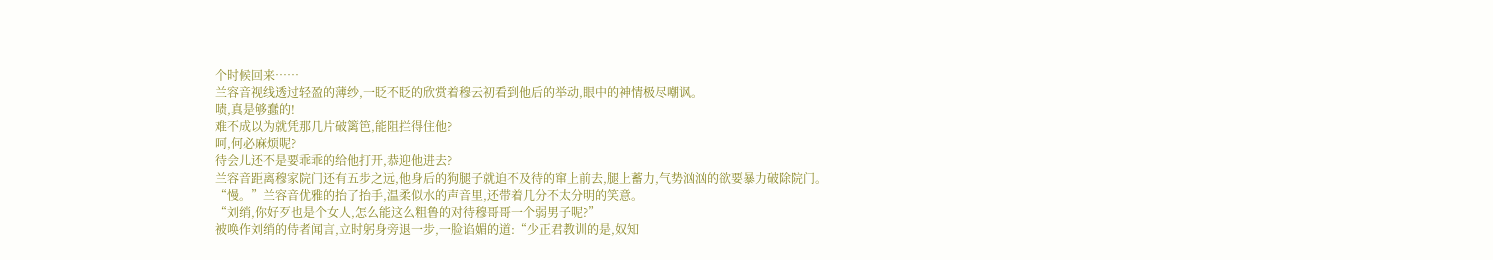个时候回来……
兰容音视线透过轻盈的薄纱,一眨不眨的欣赏着穆云初看到他后的举动,眼中的神情极尽嘲讽。
啧,真是够蠢的!
难不成以为就凭那几片破篱笆,能阻拦得住他?
呵,何必麻烦呢?
待会儿还不是要乖乖的给他打开,恭迎他进去?
兰容音距离穆家院门还有五步之远,他身后的狗腿子就迫不及待的窜上前去,腿上蓄力,气势汹汹的欲要暴力破除院门。
“慢。”兰容音优雅的抬了抬手,温柔似水的声音里,还带着几分不太分明的笑意。
“刘绡,你好歹也是个女人,怎么能这么粗鲁的对待穆哥哥一个弱男子呢?”
被唤作刘绡的侍者闻言,立时躬身旁退一步,一脸谄媚的道:“少正君教训的是,奴知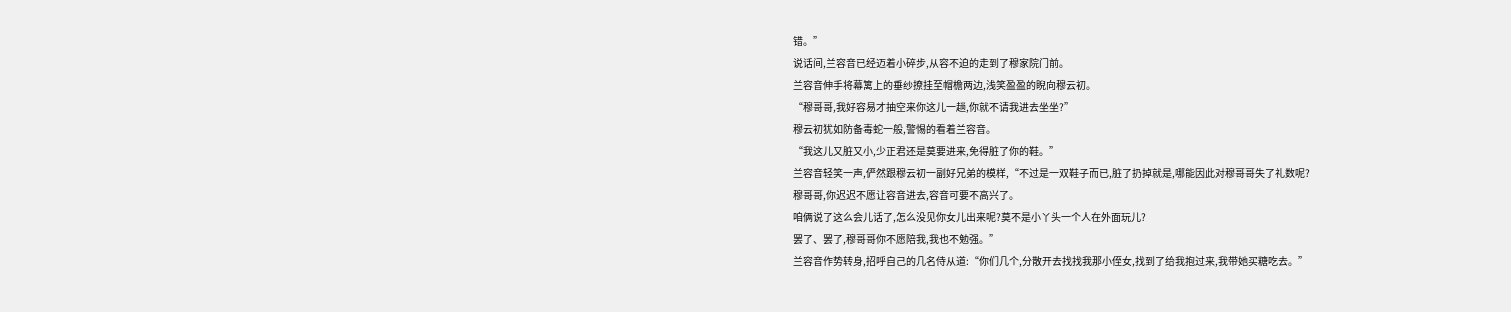错。”
说话间,兰容音已经迈着小碎步,从容不迫的走到了穆家院门前。
兰容音伸手将幕篱上的垂纱撩挂至帽檐两边,浅笑盈盈的睨向穆云初。
“穆哥哥,我好容易才抽空来你这儿一趟,你就不请我进去坐坐?”
穆云初犹如防备毒蛇一般,警惕的看着兰容音。
“我这儿又脏又小,少正君还是莫要进来,免得脏了你的鞋。”
兰容音轻笑一声,俨然跟穆云初一副好兄弟的模样,“不过是一双鞋子而已,脏了扔掉就是,哪能因此对穆哥哥失了礼数呢?
穆哥哥,你迟迟不愿让容音进去,容音可要不高兴了。
咱俩说了这么会儿话了,怎么没见你女儿出来呢?莫不是小丫头一个人在外面玩儿?
罢了、罢了,穆哥哥你不愿陪我,我也不勉强。”
兰容音作势转身,招呼自己的几名侍从道:“你们几个,分散开去找找我那小侄女,找到了给我抱过来,我带她买糖吃去。”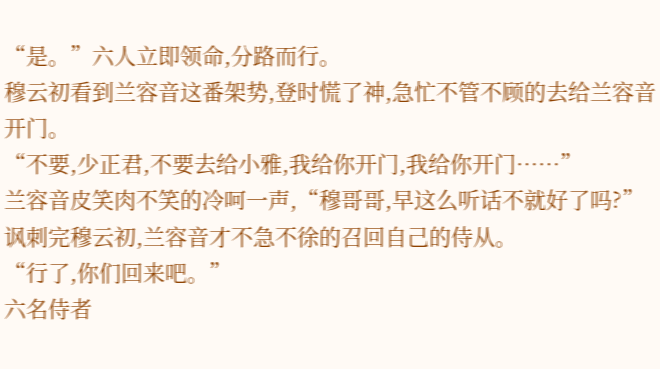“是。”六人立即领命,分路而行。
穆云初看到兰容音这番架势,登时慌了神,急忙不管不顾的去给兰容音开门。
“不要,少正君,不要去给小雅,我给你开门,我给你开门……”
兰容音皮笑肉不笑的冷呵一声,“穆哥哥,早这么听话不就好了吗?”
讽刺完穆云初,兰容音才不急不徐的召回自己的侍从。
“行了,你们回来吧。”
六名侍者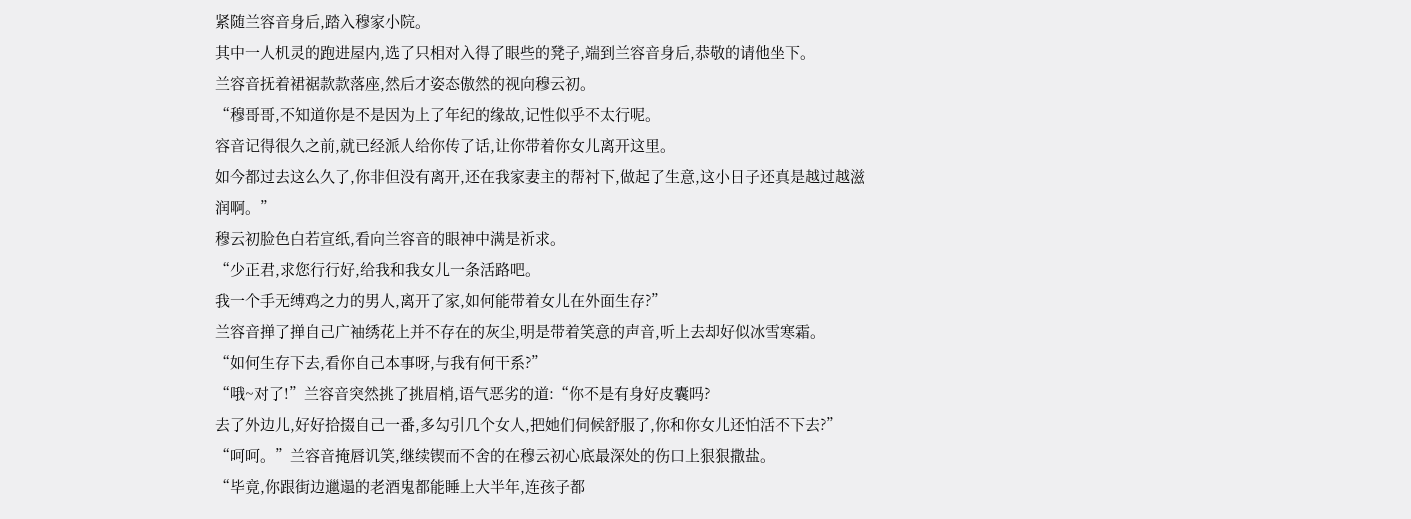紧随兰容音身后,踏入穆家小院。
其中一人机灵的跑进屋内,选了只相对入得了眼些的凳子,端到兰容音身后,恭敬的请他坐下。
兰容音抚着裙裾款款落座,然后才姿态傲然的视向穆云初。
“穆哥哥,不知道你是不是因为上了年纪的缘故,记性似乎不太行呢。
容音记得很久之前,就已经派人给你传了话,让你带着你女儿离开这里。
如今都过去这么久了,你非但没有离开,还在我家妻主的帮衬下,做起了生意,这小日子还真是越过越滋润啊。”
穆云初脸色白若宣纸,看向兰容音的眼神中满是祈求。
“少正君,求您行行好,给我和我女儿一条活路吧。
我一个手无缚鸡之力的男人,离开了家,如何能带着女儿在外面生存?”
兰容音掸了掸自己广袖绣花上并不存在的灰尘,明是带着笑意的声音,听上去却好似冰雪寒霜。
“如何生存下去,看你自己本事呀,与我有何干系?”
“哦~对了!”兰容音突然挑了挑眉梢,语气恶劣的道:“你不是有身好皮囊吗?
去了外边儿,好好拾掇自己一番,多勾引几个女人,把她们伺候舒服了,你和你女儿还怕活不下去?”
“呵呵。”兰容音掩唇讥笑,继续锲而不舍的在穆云初心底最深处的伤口上狠狠撒盐。
“毕竟,你跟街边邋遢的老酒鬼都能睡上大半年,连孩子都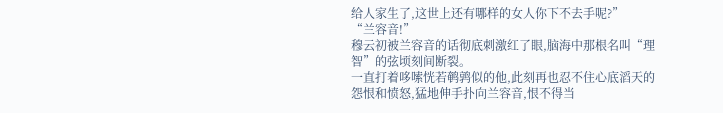给人家生了,这世上还有哪样的女人你下不去手呢?”
“兰容音!”
穆云初被兰容音的话彻底刺激红了眼,脑海中那根名叫“理智”的弦顷刻间断裂。
一直打着哆嗦恍若鹌鹑似的他,此刻再也忍不住心底滔天的怨恨和愤怒,猛地伸手扑向兰容音,恨不得当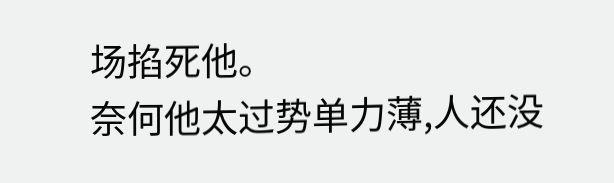场掐死他。
奈何他太过势单力薄,人还没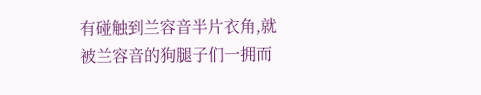有碰触到兰容音半片衣角,就被兰容音的狗腿子们一拥而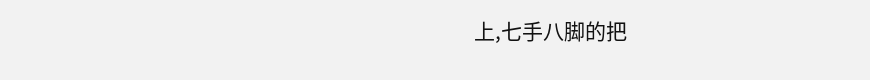上,七手八脚的把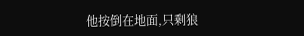他按倒在地面,只剩狼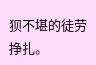狈不堪的徒劳挣扎。